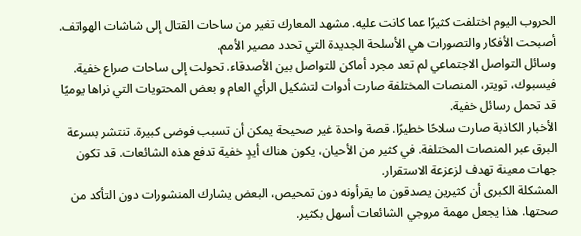الحروب اليوم اختلفت كثيرًا عما كانت عليه. مشهد المعارك تغير من ساحات القتال إلى شاشات الهواتف. أصبحت الأفكار والتصورات هي الأسلحة الجديدة التي تحدد مصير الأمم.
وسائل التواصل الاجتماعي لم تعد مجرد أماكن للتواصل بين الأصدقاء. تحولت إلى ساحات صراع خفية. فيسبوك، تويتر، المنصات المختلفة صارت أدوات لتشكيل الرأي العام و بعض المحتويات التي نراها يوميًا قد تحمل رسائل خفية.
الأخبار الكاذبة صارت سلاحًا خطيرًا. قصة واحدة غير صحيحة يمكن أن تسبب فوضى كبيرة. تنتشر بسرعة البرق عبر المنصات المختلفة. في كثير من الأحيان، يكون هناك أيدٍ خفية تدفع هذه الشائعات. قد تكون جهات معينة تهدف لزعزعة الاستقرار.
المشكلة الكبرى أن كثيرين يصدقون ما يقرأونه دون تمحيص، البعض يشارك المنشورات دون التأكد من صحتها. هذا يجعل مهمة مروجي الشائعات أسهل بكثير.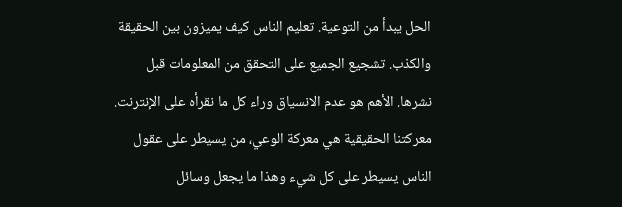الحل يبدأ من التوعية. تعليم الناس كيف يميزون بين الحقيقة والكذب. تشجيع الجميع على التحقق من المعلومات قبل نشرها. الأهم هو عدم الانسياق وراء كل ما نقرأه على الإنترنت.
معركتنا الحقيقية هي معركة الوعي، من يسيطر على عقول الناس يسيطر على كل شيء وهذا ما يجعل وسائل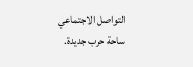التواصل الاجتماعي ساحة حرب جديدة.